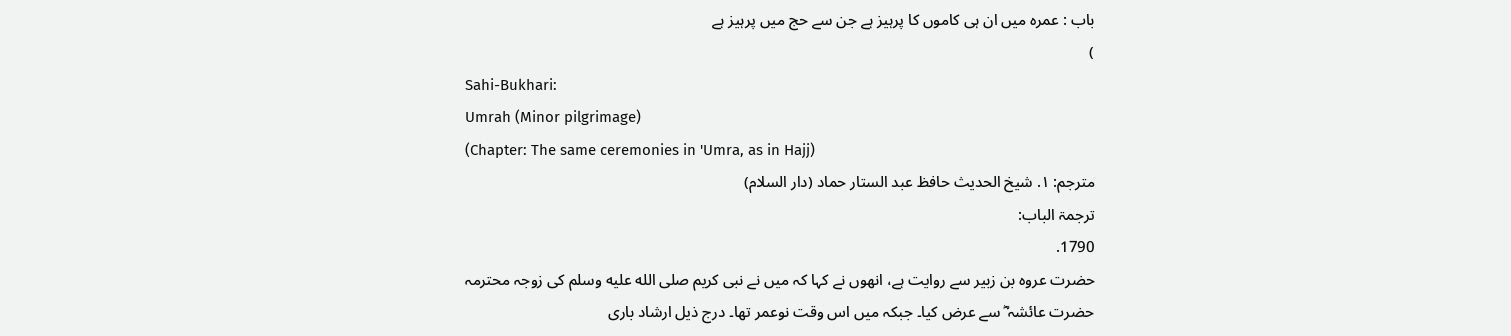باب : عمرہ میں ان ہی کاموں کا پرہیز ہے جن سے حج میں پرہیز ہے
)
Sahi-Bukhari:
Umrah (Minor pilgrimage)
(Chapter: The same ceremonies in 'Umra, as in Hajj)
مترجم: ١. شیخ الحدیث حافظ عبد الستار حماد (دار السلام)
ترجمۃ الباب:
1790.
حضرت عروہ بن زبیر سے روایت ہے، انھوں نے کہا کہ میں نے نبی کریم صلى الله عليه وسلم کی زوجہ محترمہ حضرت عائشہ ؓ سے عرض کیا۔ جبکہ میں اس وقت نوعمر تھا۔ درج ذیل ارشاد باری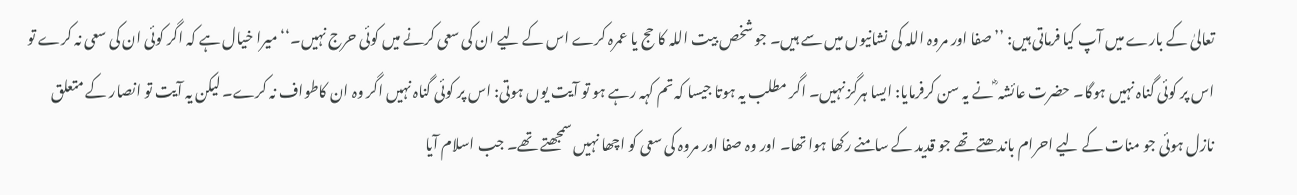تعالیٰ کے بارے میں آپ کیا فرماتی ہیں: ’’صفا اور مروہ اللہ کی نشانیوں میں سے ہیں۔ جو شخص بیت اللہ کا حج یا عمرہ کرے اس کے لیے ان کی سعی کرنے میں کوئی حرج نہیں۔‘‘ میرا خیال ہے کہ اگر کوئی ان کی سعی نہ کرے تو اس پر کوئی گناہ نہیں ہوگا۔ حضرت عائشہ ؓ نے یہ سن کرفرمایا: ایسا ہرگز نہیں۔ اگر مطلب یہ ہوتا جیسا کہ تم کہہ رہے ہو تو آیت یوں ہوتی: اس پر کوئی گناہ نہیں اگر وہ ان کاطواف نہ کرے۔ لیکن یہ آیت تو انصار کے متعلق نازل ہوئی جو منات کے لیے احرام باندھتے تھے جو قدید کے سامنے رکھا ہوا تھا۔ اور وہ صفا اور مروہ کی سعی کو اچھا نہیں سمجھتے تھے۔ جب اسلام آیا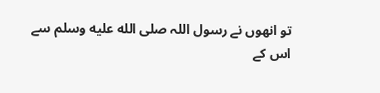تو انھوں نے رسول اللہ صلى الله عليه وسلم سے اس کے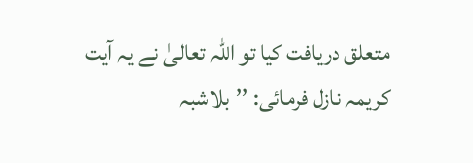متعلق دریافت کیا تو اللہ تعالیٰ نے یہ آیت کریمہ نازل فرمائی: ’’بلاشبہ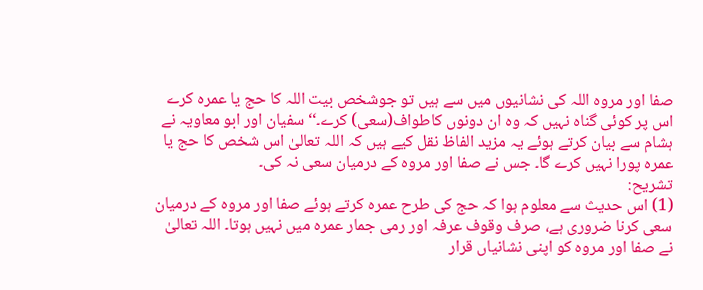صفا اور مروہ اللہ کی نشانیوں میں سے ہیں تو جوشخص بیت اللہ کا حج یا عمرہ کرے اس پر کوئی گناہ نہیں کہ وہ ان دونوں کاطواف(سعی) کرے۔‘‘ سفیان اور ابو معاویہ نے ہشام سے بیان کرتے ہوئے یہ مزید الفاظ نقل کیے ہیں کہ اللہ تعالیٰ اس شخص کا حج یا عمرہ پورا نہیں کرے گا۔ جس نے صفا اور مروہ کے درمیان سعی نہ کی۔
تشریح:
(1) اس حدیث سے معلوم ہوا کہ حج کی طرح عمرہ کرتے ہوئے صفا اور مروہ کے درمیان سعی کرنا ضروری ہے، صرف وقوف عرفہ اور رمی جمار عمرہ میں نہیں ہوتا۔ اللہ تعالیٰ نے صفا اور مروہ کو اپنی نشانیاں قرار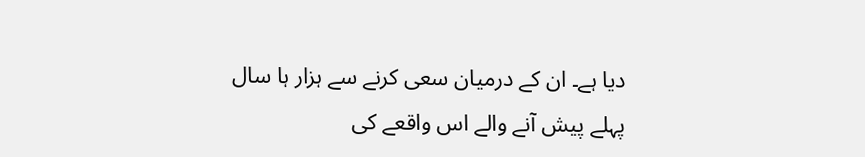دیا ہے۔ ان کے درمیان سعی کرنے سے ہزار ہا سال پہلے پیش آنے والے اس واقعے کی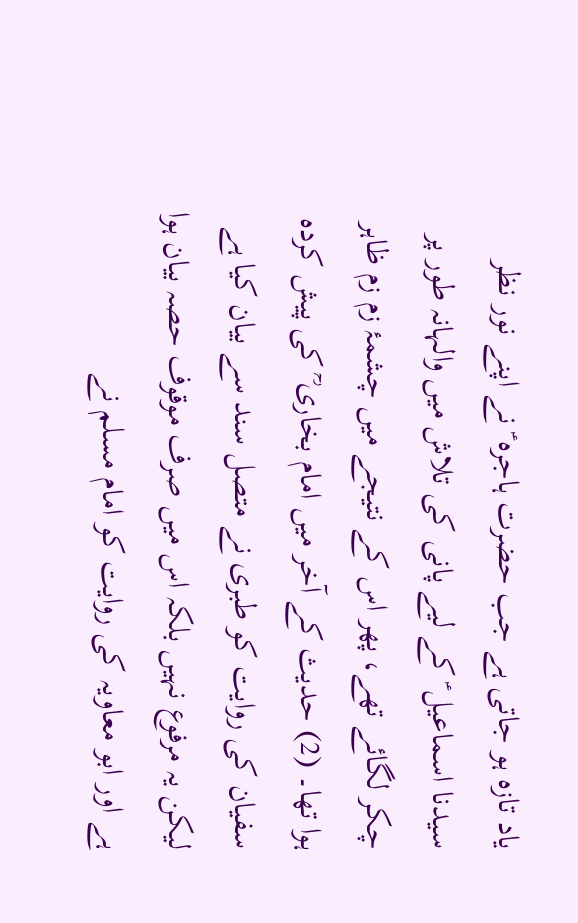یاد تازہ ہو جاتی ہے جب حضرت ہاجرہ ؑ نے اپنے نور نظر سیدنا اسماعیل ؑ کے لیے پانی کی تلاش میں والہانہ طور پر چکر لگائے تھے، پھر اس کے نتیجے میں چشمۂ زم زم ظاہر ہوا تھا۔ (2) حدیث کے آخر میں امام بخاری ؒ کی پیش کردہ سفیان کی روایت کو طبری نے متصل سند سے بیان کیا ہے لیکن یہ مرفوع نہیں بلکہ اس میں صرف موقوف حصہ بیان ہوا ہے اور ابو معاویہ کی روایت کو امام مسلم نے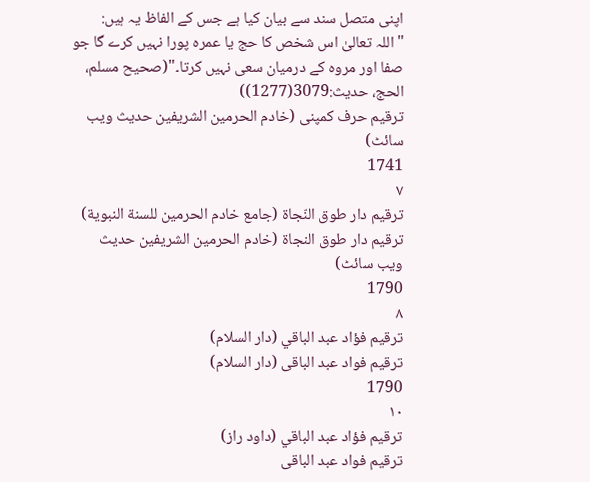اپنی متصل سند سے بیان کیا ہے جس کے الفاظ یہ ہیں: "اللہ تعالیٰ اس شخص کا حج یا عمرہ پورا نہیں کرے گا جو صفا اور مروہ کے درمیان سعی نہیں کرتا۔"(صحیح مسلم، الحج، حدیث:3079(1277))
ترقیم حرف کمپنی (خادم الحرمین الشریفین حدیث ویب سائٹ)
1741
٧
ترقيم دار طوق النّجاة (جامع خادم الحرمين للسنة النبوية)
ترقیم دار طوق النجاۃ (خادم الحرمین الشریفین حدیث ویب سائٹ)
1790
٨
ترقيم فؤاد عبد الباقي (دار السلام)
ترقیم فواد عبد الباقی (دار السلام)
1790
١٠
ترقيم فؤاد عبد الباقي (داود راز)
ترقیم فواد عبد الباقی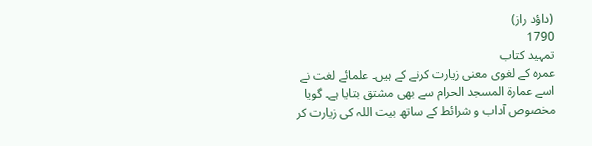(داؤد راز)
1790
تمہید کتاب
عمره کے لغوی معنی زیارت کرنے کے ہیں۔ علمائے لغت نے اسے عمارة المسجد الحرام سے بھی مشتق بتایا ہے۔ گویا مخصوص آداب و شرائط کے ساتھ بیت اللہ کی زیارت کر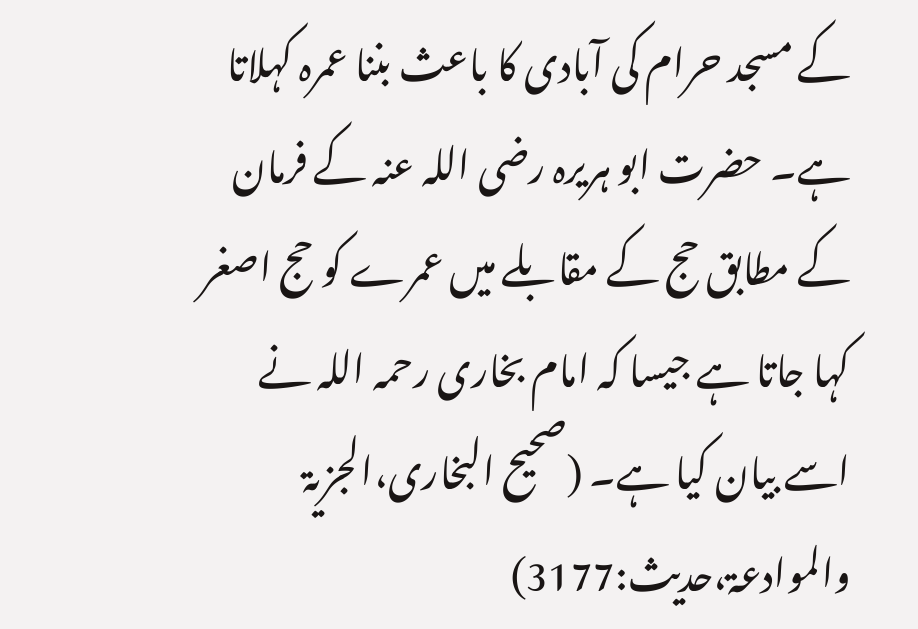کے مسجد حرام کی آبادی کا باعث بننا عمرہ کہلاتا ہے۔ حضرت ابو ہریرہ رضی اللہ عنہ کے فرمان کے مطابق حج کے مقابلے میں عمرے کو حج اصغر کہا جاتا ہے جیسا کہ امام بخاری رحمہ اللہ نے اسے بیان کیا ہے۔ (صحیح البخاری،الجزیۃ والموادعۃ،حدیث:3177)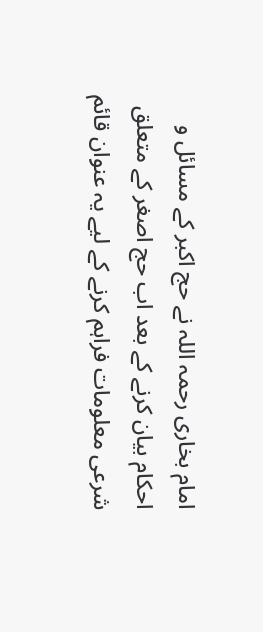امام بخاری رحمہ اللہ نے حج اکبر کے مسائل و احکام بیان کرنے کے بعد اب حج اصغر کے متعلق شرعی معلومات فراہم کرنے کے لیے یہ عنوان قائم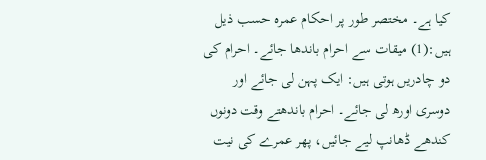کیا ہے۔ مختصر طور پر احکام عمرہ حسب ذیل ہیں:(1) میقات سے احرام باندھا جائے۔ احرام کی دو چادریں ہوتی ہیں: ایک پہن لی جائے اور دوسری اورھ لی جائے۔ احرام باندھتے وقت دونوں کندھے ڈھانپ لیے جائیں، پھر عمرے کی نیت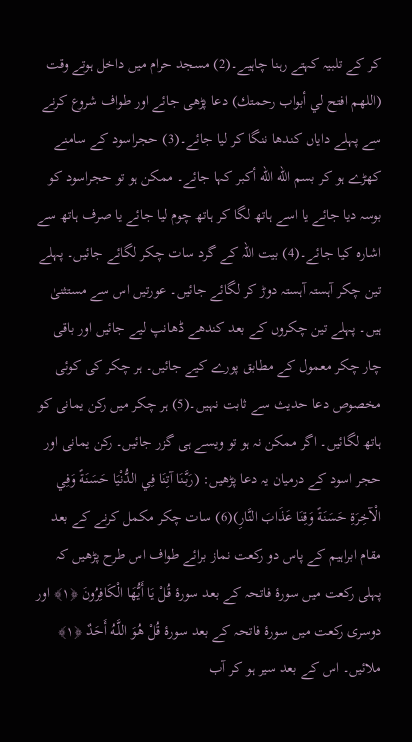کر کے تلبیہ کہتے رہنا چاہیے۔(2) مسجد حرام میں داخل ہوتے وقت (اللهم افتح لي أبواب رحمتك) دعا پڑھی جائے اور طواف شروع کرنے سے پہلے دایاں کندھا ننگا کر لیا جائے۔(3) حجراسود کے سامنے کھڑے ہو کر بسم الله الله أكبر کہا جائے۔ ممکن ہو تو حجراسود کو بوسہ دیا جائے یا اسے ہاتھ لگا کر ہاتھ چوم لیا جائے یا صرف ہاتھ سے اشارہ کیا جائے۔(4) بیت اللہ کے گرد سات چکر لگائے جائیں۔ پہلے تین چکر آہستہ آہستہ دوڑ کر لگائے جائیں۔ عورتیں اس سے مستثنیٰ ہیں۔ پہلے تین چکروں کے بعد کندھے ڈھانپ لیے جائیں اور باقی چار چکر معمول کے مطابق پورے کیے جائیں۔ ہر چکر کی کوئی مخصوص دعا حدیث سے ثابت نہیں۔(5) ہر چکر میں رکن یمانی کو ہاتھ لگائیں۔ اگر ممکن نہ ہو تو ویسے ہی گزر جائیں۔ رکن یمانی اور حجر اسود کے درمیان یہ دعا پڑھیں: (رَبَّنَا آتِنَا فِي الدُّنْيَا حَسَنَةً وَفِي الْآخِرَةِ حَسَنَةً وَقِنَا عَذَابَ النَّارِ)(6) سات چکر مکمل کرنے کے بعد مقام ابراہیم کے پاس دو رکعت نماز برائے طواف اس طرح پڑھیں کہ پہلی رکعت میں سورۂ فاتحہ کے بعد سورۂ قُلْ يَا أَيُّهَا الْكَافِرُونَ ﴿١﴾ اور دوسری رکعت میں سورۂ فاتحہ کے بعد سورۂ قُلْ هُوَ اللَّـهُ أَحَدٌ ﴿١﴾ ملائیں۔ اس کے بعد سیر ہو کر آب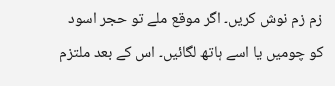زم زم نوش کریں۔ اگر موقع ملے تو حجر اسود کو چومیں یا اسے ہاتھ لگائیں۔ اس کے بعد ملتزم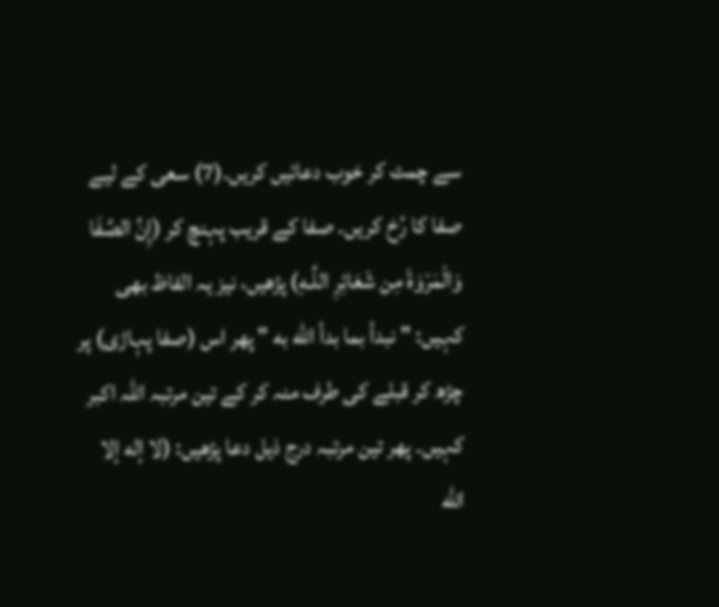سے چمٹ کر خوب دعائیں کریں۔(7) سعی کے لیے صفا کا رُخ کریں۔ صفا کے قریب پہنچ کر (إِنَّ الصَّفَا وَالْمَرْوَةَ مِن شَعَائِرِ اللَّـهِ) پڑھیں، نیز یہ الفاظ بھی کہیں: " نبدأ بما بدأ الله به " پھر اس (صفا پہاڑی) پر چڑھ کر قبلے کی طرف منہ کر کے تین مرتبہ اللہ اکبر کہیں۔ پھر تین مرتبہ درج ذیل دعا پڑھیں: (لا إله إلا الله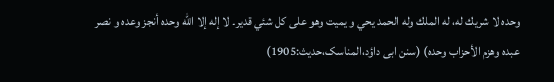وحده لا شريك له، له الملك وله الحمد يحي و يميت وهو علی كل شئي قدير۔ لا إله إلا الله وحده أنجز وعده و نصر عبده وهزم الأحزاب وحده) (سنن ابی داؤد،المناسک،حدیث:1905)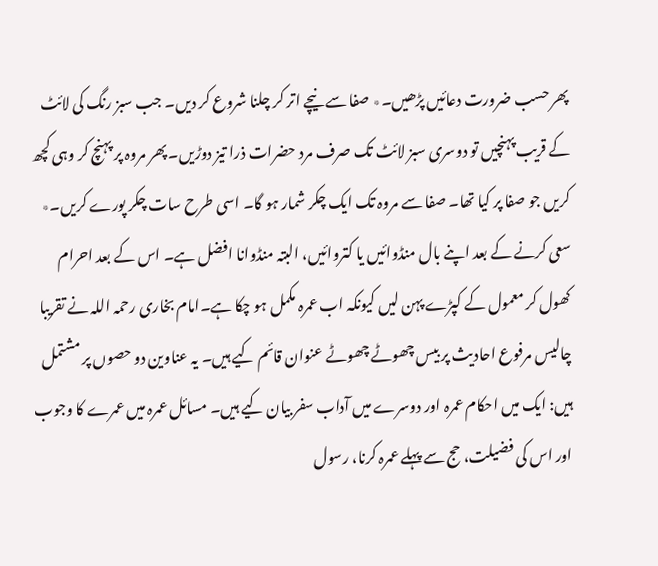پھر حسب ضرورت دعائیں پڑھیں۔٭ صفا سے نیچے اتر کر چلنا شروع کر دیں۔ جب سبز رنگ کی لائٹ کے قریب پہنچیں تو دوسری سبز لائٹ تک صرف مرد حضرات ذرا تیز دوڑیں۔ پھر مروہ پر پہنچ کر وہی کچھ کریں جو صفا پر کیا تھا۔ صفا سے مروہ تک ایک چکر شمار ہو گا۔ اسی طرح سات چکر پورے کریں۔٭ سعی کرنے کے بعد اپنے بال منڈوائیں یا کتروائیں، البتہ منڈوانا افضل ہے۔ اس کے بعد احرام کھول کر معمول کے کپڑے پہن لیں کیونکہ اب عمرہ مکمل ہو چکا ہے۔امام بخاری رحمہ اللہ نے تقریبا چالیس مرفوع احادیث پر بیس چھوٹے چھوٹے عنوان قائم کیے ہیں۔ یہ عناوین دو حصوں پر مشتمل ہیں: ایک میں احکام عمرہ اور دوسرے میں آداب سفر بیان کیے ہیں۔ مسائل عمرہ میں عمرے کا وجوب اور اس کی فضیلت، حج سے پہلے عمرہ کرنا، رسول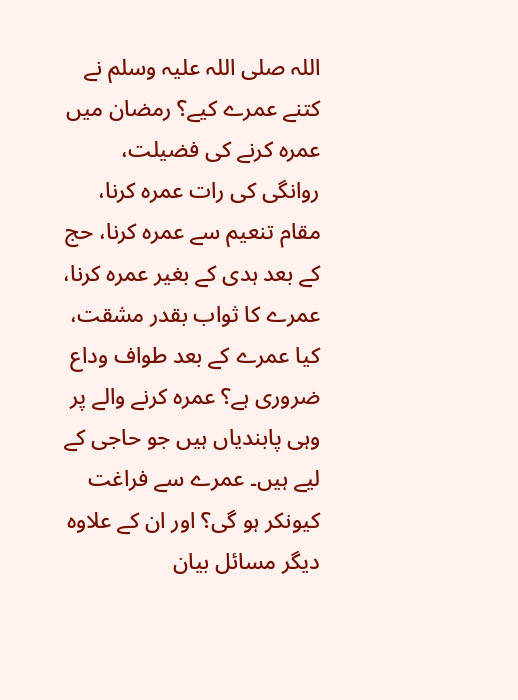اللہ صلی اللہ علیہ وسلم نے کتنے عمرے کیے؟ رمضان میں عمرہ کرنے کی فضیلت، روانگی کی رات عمرہ کرنا، مقام تنعیم سے عمرہ کرنا، حج کے بعد ہدی کے بغیر عمرہ کرنا، عمرے کا ثواب بقدر مشقت، کیا عمرے کے بعد طواف وداع ضروری ہے؟ عمرہ کرنے والے پر وہی پابندیاں ہیں جو حاجی کے لیے ہیں۔ عمرے سے فراغت کیونکر ہو گی؟ اور ان کے علاوہ دیگر مسائل بیان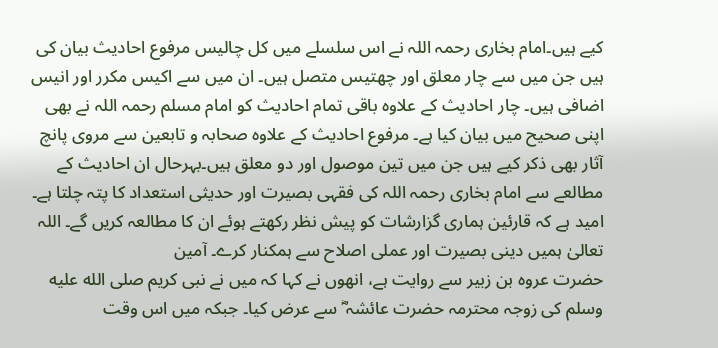کیے ہیں۔امام بخاری رحمہ اللہ نے اس سلسلے میں کل چالیس مرفوع احادیث بیان کی ہیں جن میں سے چار معلق اور چھتیس متصل ہیں۔ ان میں سے اکیس مکرر اور انیس اضافی ہیں۔ چار احادیث کے علاوہ باقی تمام احادیث کو امام مسلم رحمہ اللہ نے بھی اپنی صحیح میں بیان کیا ہے۔ مرفوع احادیث کے علاوہ صحابہ و تابعین سے مروی پانچ آثار بھی ذکر کیے ہیں جن میں تین موصول اور دو معلق ہیں۔بہرحال ان احادیث کے مطالعے سے امام بخاری رحمہ اللہ کی فقہی بصیرت اور حدیثی استعداد کا پتہ چلتا ہے۔ امید ہے کہ قارئین ہماری گزارشات کو پیش نظر رکھتے ہوئے ان کا مطالعہ کریں گے۔ اللہ تعالیٰ ہمیں دینی بصیرت اور عملی اصلاح سے ہمکنار کرے۔ آمین
حضرت عروہ بن زبیر سے روایت ہے، انھوں نے کہا کہ میں نے نبی کریم صلى الله عليه وسلم کی زوجہ محترمہ حضرت عائشہ ؓ سے عرض کیا۔ جبکہ میں اس وقت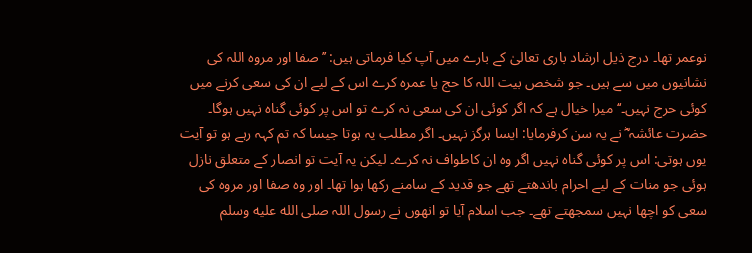نوعمر تھا۔ درج ذیل ارشاد باری تعالیٰ کے بارے میں آپ کیا فرماتی ہیں: ’’صفا اور مروہ اللہ کی نشانیوں میں سے ہیں۔ جو شخص بیت اللہ کا حج یا عمرہ کرے اس کے لیے ان کی سعی کرنے میں کوئی حرج نہیں۔‘‘ میرا خیال ہے کہ اگر کوئی ان کی سعی نہ کرے تو اس پر کوئی گناہ نہیں ہوگا۔ حضرت عائشہ ؓ نے یہ سن کرفرمایا: ایسا ہرگز نہیں۔ اگر مطلب یہ ہوتا جیسا کہ تم کہہ رہے ہو تو آیت یوں ہوتی: اس پر کوئی گناہ نہیں اگر وہ ان کاطواف نہ کرے۔ لیکن یہ آیت تو انصار کے متعلق نازل ہوئی جو منات کے لیے احرام باندھتے تھے جو قدید کے سامنے رکھا ہوا تھا۔ اور وہ صفا اور مروہ کی سعی کو اچھا نہیں سمجھتے تھے۔ جب اسلام آیا تو انھوں نے رسول اللہ صلى الله عليه وسلم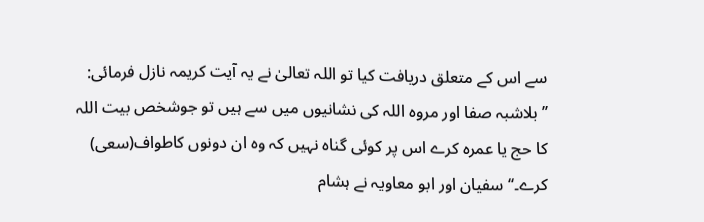سے اس کے متعلق دریافت کیا تو اللہ تعالیٰ نے یہ آیت کریمہ نازل فرمائی: ’’بلاشبہ صفا اور مروہ اللہ کی نشانیوں میں سے ہیں تو جوشخص بیت اللہ کا حج یا عمرہ کرے اس پر کوئی گناہ نہیں کہ وہ ان دونوں کاطواف(سعی) کرے۔‘‘ سفیان اور ابو معاویہ نے ہشام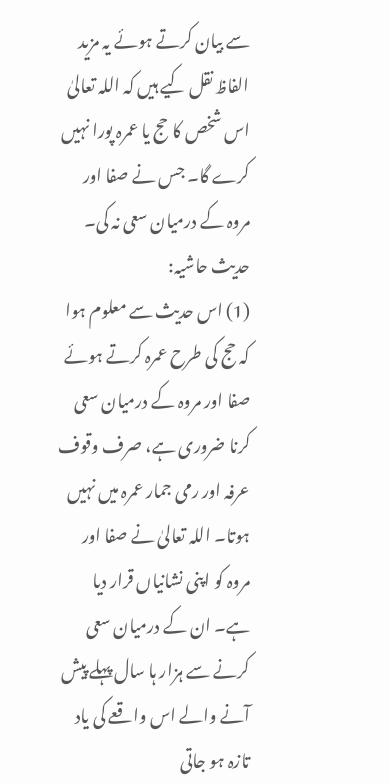سے بیان کرتے ہوئے یہ مزید الفاظ نقل کیے ہیں کہ اللہ تعالیٰ اس شخص کا حج یا عمرہ پورا نہیں کرے گا۔ جس نے صفا اور مروہ کے درمیان سعی نہ کی۔
حدیث حاشیہ:
(1) اس حدیث سے معلوم ہوا کہ حج کی طرح عمرہ کرتے ہوئے صفا اور مروہ کے درمیان سعی کرنا ضروری ہے، صرف وقوف عرفہ اور رمی جمار عمرہ میں نہیں ہوتا۔ اللہ تعالیٰ نے صفا اور مروہ کو اپنی نشانیاں قرار دیا ہے۔ ان کے درمیان سعی کرنے سے ہزار ہا سال پہلے پیش آنے والے اس واقعے کی یاد تازہ ہو جاتی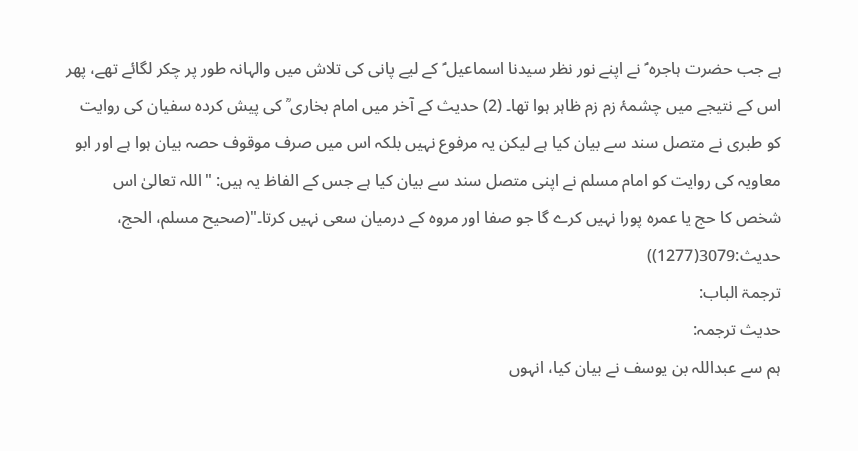ہے جب حضرت ہاجرہ ؑ نے اپنے نور نظر سیدنا اسماعیل ؑ کے لیے پانی کی تلاش میں والہانہ طور پر چکر لگائے تھے، پھر اس کے نتیجے میں چشمۂ زم زم ظاہر ہوا تھا۔ (2) حدیث کے آخر میں امام بخاری ؒ کی پیش کردہ سفیان کی روایت کو طبری نے متصل سند سے بیان کیا ہے لیکن یہ مرفوع نہیں بلکہ اس میں صرف موقوف حصہ بیان ہوا ہے اور ابو معاویہ کی روایت کو امام مسلم نے اپنی متصل سند سے بیان کیا ہے جس کے الفاظ یہ ہیں: "اللہ تعالیٰ اس شخص کا حج یا عمرہ پورا نہیں کرے گا جو صفا اور مروہ کے درمیان سعی نہیں کرتا۔"(صحیح مسلم، الحج، حدیث:3079(1277))
ترجمۃ الباب:
حدیث ترجمہ:
ہم سے عبداللہ بن یوسف نے بیان کیا، انہوں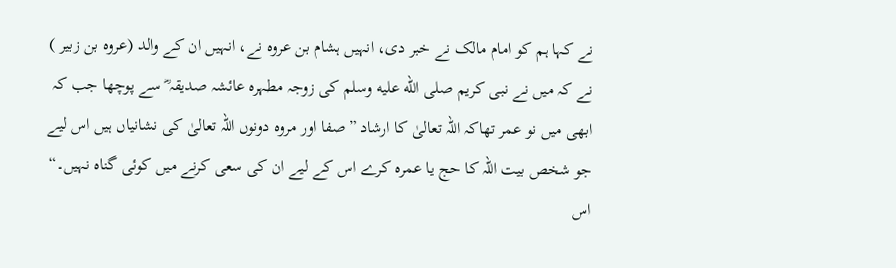نے کہا ہم کو امام مالک نے خبر دی، انہیں ہشام بن عروہ نے، انہیں ان کے والد (عروہ بن زبیر ) نے کہ میں نے نبی کریم صلى الله عليه وسلم کی زوجہ مطہرہ عائشہ صدیقہ ؓ سے پوچھا جب کہ ابھی میں نو عمر تھاکہ اللہ تعالیٰ کا ارشاد ”صفا اور مروہ دونوں اللہ تعالیٰ کی نشانیاں ہیں اس لیے جو شخص بیت اللہ کا حج یا عمرہ کرے اس کے لیے ان کی سعی کرنے میں کوئی گناہ نہیں۔“ اس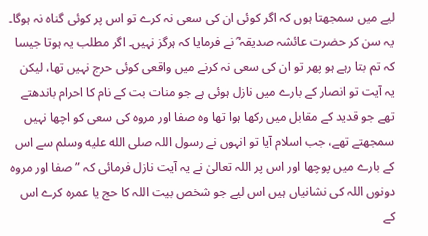لیے میں سمجھتا ہوں کہ اگر کوئی ان کی سعی نہ کرے تو اس پر کوئی گناہ نہ ہوگا۔ یہ سن کر حضرت عائشہ صدیقہ ؓ نے فرمایا کہ ہرگز نہیں۔ اگر مطلب یہ ہوتا جیسا کہ تم بتا رہے ہو پھر تو ان کی سعی نہ کرنے میں واقعی کوئی حرج نہیں تھا، لیکن یہ آیت تو انصار کے بارے میں نازل ہوئی ہے جو منات بت کے نام کا احرام باندھتے تھے جو قدید کے مقابل میں رکھا ہوا تھا وہ صفا اور مروہ کی سعی کو اچھا نہیں سمجھتے تھے، جب اسلام آیا تو انہوں نے رسول اللہ صلى الله عليه وسلم سے اس کے بارے میں پوچھا اور اس پر اللہ تعالیٰ نے یہ آیت نازل فرمائی کہ ” صفا اور مروہ دونوں اللہ کی نشانیاں ہیں اس لیے جو شخص بیت اللہ کا حج یا عمرہ کرے اس کے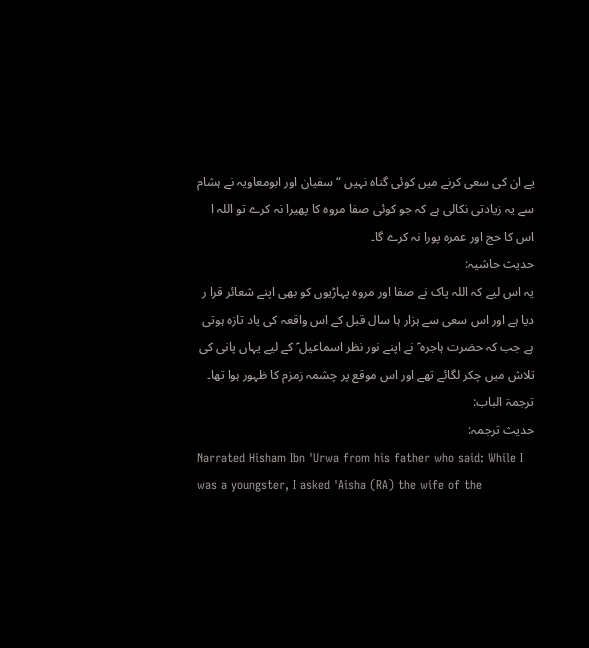یے ان کی سعی کرنے میں کوئی گناہ نہیں “ سفیان اور ابومعاویہ نے ہشام سے یہ زیادتی نکالی ہے کہ جو کوئی صفا مروہ کا پھیرا نہ کرے تو اللہ ا اس کا حج اور عمرہ پورا نہ کرے گا۔
حدیث حاشیہ:
یہ اس لیے کہ اللہ پاک نے صفا اور مروہ پہاڑیوں کو بھی اپنے شعائر قرا ر دیا ہے اور اس سعی سے ہزار ہا سال قبل کے اس واقعہ کی یاد تازہ ہوتی ہے جب کہ حضرت ہاجرہ ؑ نے اپنے نور نظر اسماعیل ؑ کے لیے یہاں پانی کی تلاش میں چکر لگائے تھے اور اس موقع پر چشمہ زمزم کا ظہور ہوا تھا۔
ترجمۃ الباب:
حدیث ترجمہ:
Narrated Hisham Ibn 'Urwa from his father who said: While I was a youngster, I asked 'Aisha (RA) the wife of the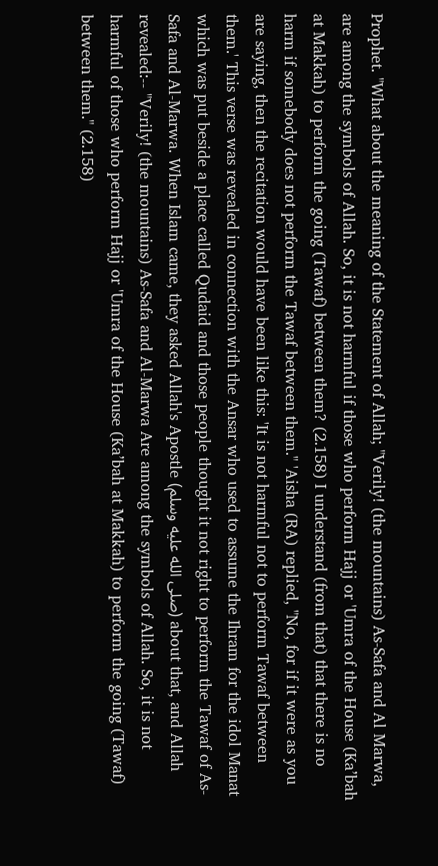Prophet. "What about the meaning of the Statement of Allah; "Verily! (the mountains) As-Safa and Al Marwa, are among the symbols of Allah. So, it is not harmful if those who perform Hajj or 'Umra of the House (Ka’bah at Makkah) to perform the going (Tawaf) between them? (2.158) I understand (from that) that there is no harm if somebody does not perform the Tawaf between them." 'Aisha (RA) replied, "No, for if it were as you are saying, then the recitation would have been like this: 'It is not harmful not to perform Tawaf between them.' This verse was revealed in connection with the Ansar who used to assume the Ihram for the idol Manat which was put beside a place called Qudaid and those people thought it not right to perform the Tawaf of As-Safa and Al-Marwa. When Islam came, they asked Allah's Apostle (صلى الله عليه وسلم) about that, and Allah revealed:-- "Verily! (the mountains) As-Safa and Al-Marwa Are among the symbols of Allah. So, it is not harmful of those who perform Hajj or 'Umra of the House (Ka’bah at Makkah) to perform the going (Tawaf) between them." (2.158)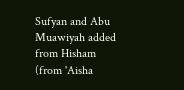Sufyan and Abu Muawiyah added from Hisham (from 'Aisha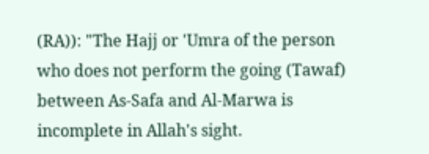(RA)): "The Hajj or 'Umra of the person who does not perform the going (Tawaf) between As-Safa and Al-Marwa is incomplete in Allah's sight.